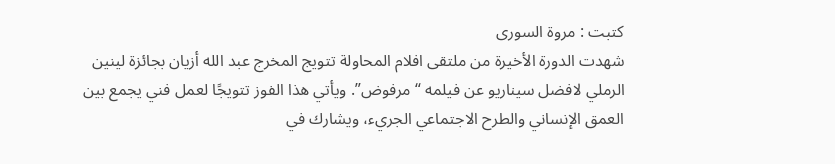كتبت : مروة السورى
شهدت الدورة الأخيرة من ملتقى افلام المحاولة تتويج المخرج عبد الله أزيان بجائزة لينين الرملي لافضل سيناريو عن فيلمه “مرفوض”. ويأتي هذا الفوز تتويجًا لعمل فني يجمع بين العمق الإنساني والطرح الاجتماعي الجريء، ويشارك في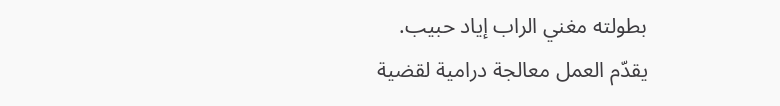بطولته مغني الراب إياد حبيب.
يقدّم العمل معالجة درامية لقضية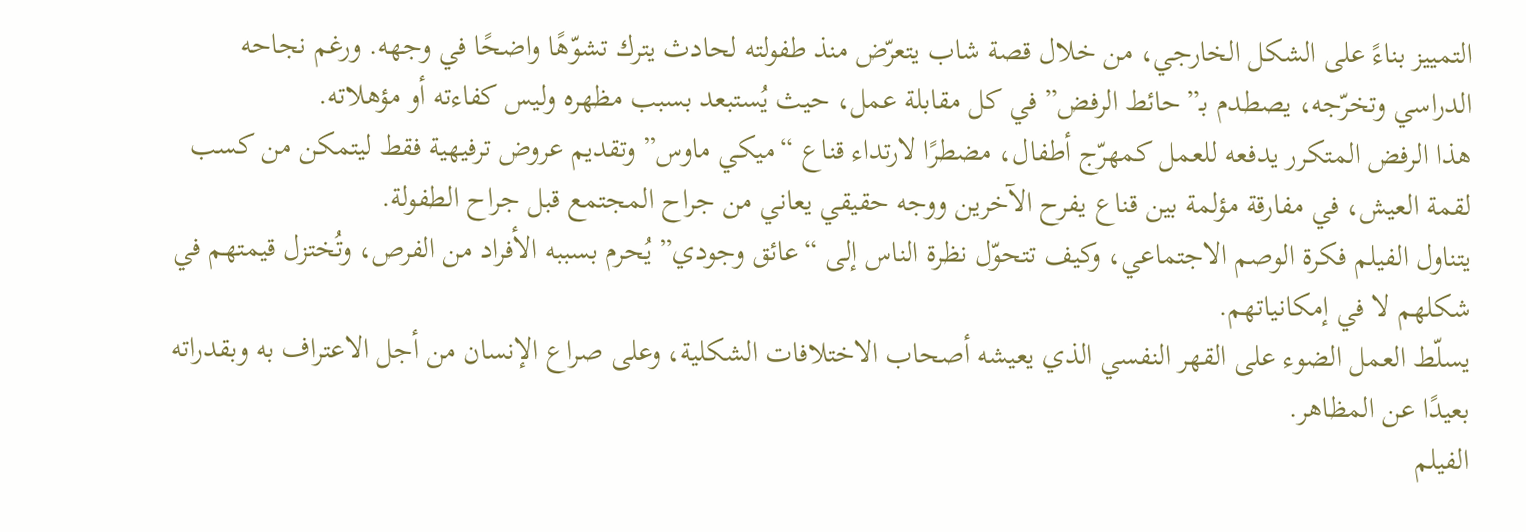التمييز بناءً على الشكل الخارجي، من خلال قصة شاب يتعرّض منذ طفولته لحادث يترك تشوّهًا واضحًا في وجهه. ورغم نجاحه الدراسي وتخرّجه، يصطدم بـ”حائط الرفض” في كل مقابلة عمل، حيث يُستبعد بسبب مظهره وليس كفاءته أو مؤهلاته.
هذا الرفض المتكرر يدفعه للعمل كمهرّج أطفال، مضطرًا لارتداء قناع “ميكي ماوس” وتقديم عروض ترفيهية فقط ليتمكن من كسب لقمة العيش، في مفارقة مؤلمة بين قناع يفرح الآخرين ووجه حقيقي يعاني من جراح المجتمع قبل جراح الطفولة.
يتناول الفيلم فكرة الوصم الاجتماعي، وكيف تتحوّل نظرة الناس إلى “عائق وجودي” يُحرم بسببه الأفراد من الفرص، وتُختزل قيمتهم في شكلهم لا في إمكانياتهم.
يسلّط العمل الضوء على القهر النفسي الذي يعيشه أصحاب الاختلافات الشكلية، وعلى صراع الإنسان من أجل الاعتراف به وبقدراته بعيدًا عن المظاهر.
الفيلم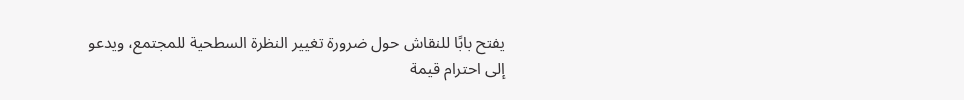يفتح بابًا للنقاش حول ضرورة تغيير النظرة السطحية للمجتمع، ويدعو إلى احترام قيمة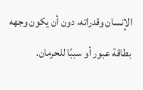الإنسان وقدراته، دون أن يكون وجهه بطاقة عبور أو سببًا للحرمان.